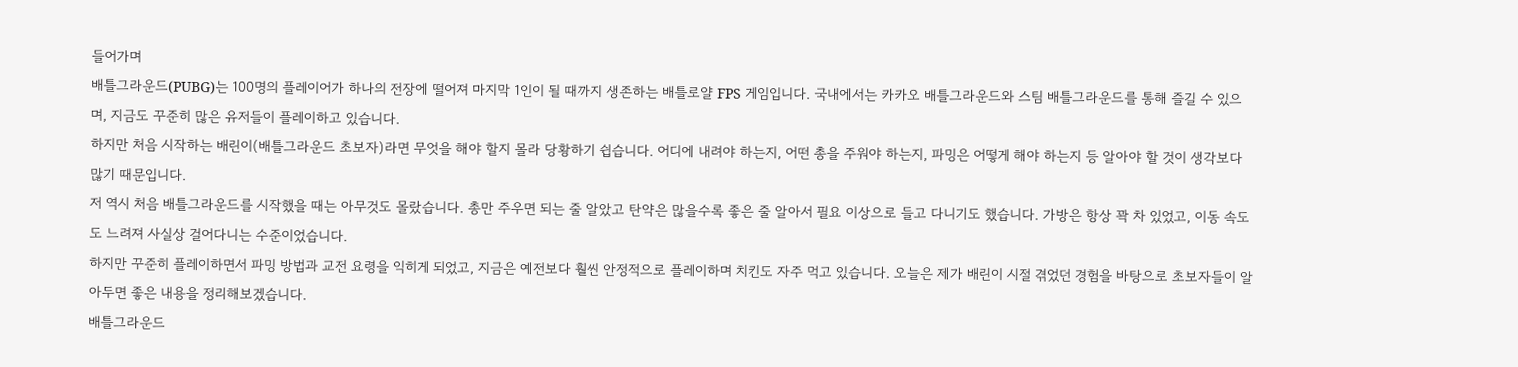들어가며
배틀그라운드(PUBG)는 100명의 플레이어가 하나의 전장에 떨어져 마지막 1인이 될 때까지 생존하는 배틀로얄 FPS 게임입니다. 국내에서는 카카오 배틀그라운드와 스팀 배틀그라운드를 통해 즐길 수 있으며, 지금도 꾸준히 많은 유저들이 플레이하고 있습니다.
하지만 처음 시작하는 배린이(배틀그라운드 초보자)라면 무엇을 해야 할지 몰라 당황하기 쉽습니다. 어디에 내려야 하는지, 어떤 총을 주워야 하는지, 파밍은 어떻게 해야 하는지 등 알아야 할 것이 생각보다 많기 때문입니다.
저 역시 처음 배틀그라운드를 시작했을 때는 아무것도 몰랐습니다. 총만 주우면 되는 줄 알았고 탄약은 많을수록 좋은 줄 알아서 필요 이상으로 들고 다니기도 했습니다. 가방은 항상 꽉 차 있었고, 이동 속도도 느려져 사실상 걸어다니는 수준이었습니다.
하지만 꾸준히 플레이하면서 파밍 방법과 교전 요령을 익히게 되었고, 지금은 예전보다 훨씬 안정적으로 플레이하며 치킨도 자주 먹고 있습니다. 오늘은 제가 배린이 시절 겪었던 경험을 바탕으로 초보자들이 알아두면 좋은 내용을 정리해보겠습니다.
배틀그라운드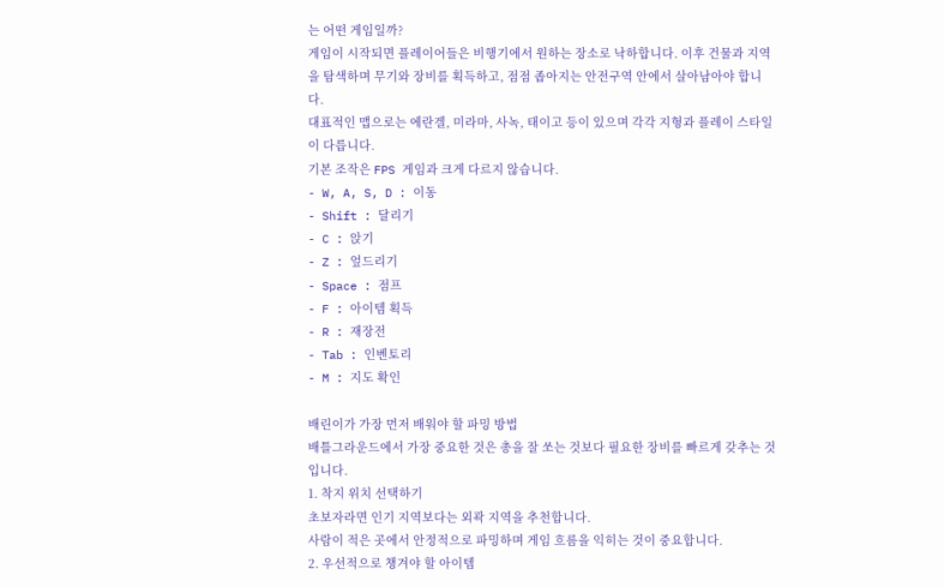는 어떤 게임일까?
게임이 시작되면 플레이어들은 비행기에서 원하는 장소로 낙하합니다. 이후 건물과 지역을 탐색하며 무기와 장비를 획득하고, 점점 좁아지는 안전구역 안에서 살아남아야 합니다.
대표적인 맵으로는 에란겔, 미라마, 사녹, 태이고 등이 있으며 각각 지형과 플레이 스타일이 다릅니다.
기본 조작은 FPS 게임과 크게 다르지 않습니다.
- W, A, S, D : 이동
- Shift : 달리기
- C : 앉기
- Z : 엎드리기
- Space : 점프
- F : 아이템 획득
- R : 재장전
- Tab : 인벤토리
- M : 지도 확인

배린이가 가장 먼저 배워야 할 파밍 방법
배틀그라운드에서 가장 중요한 것은 총을 잘 쏘는 것보다 필요한 장비를 빠르게 갖추는 것입니다.
1. 착지 위치 선택하기
초보자라면 인기 지역보다는 외곽 지역을 추천합니다.
사람이 적은 곳에서 안정적으로 파밍하며 게임 흐름을 익히는 것이 중요합니다.
2. 우선적으로 챙겨야 할 아이템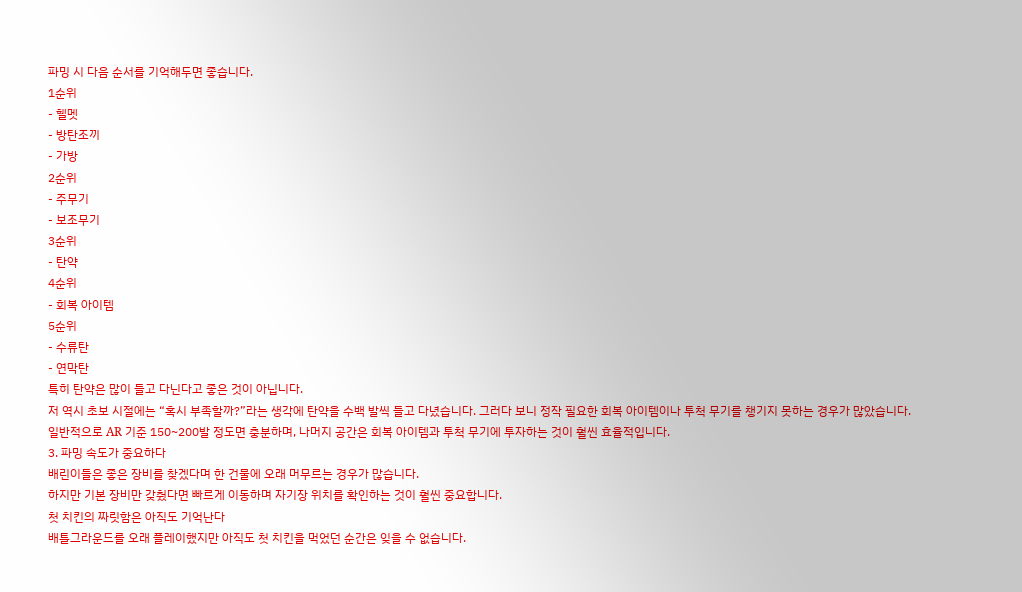파밍 시 다음 순서를 기억해두면 좋습니다.
1순위
- 헬멧
- 방탄조끼
- 가방
2순위
- 주무기
- 보조무기
3순위
- 탄약
4순위
- 회복 아이템
5순위
- 수류탄
- 연막탄
특히 탄약은 많이 들고 다닌다고 좋은 것이 아닙니다.
저 역시 초보 시절에는 “혹시 부족할까?”라는 생각에 탄약을 수백 발씩 들고 다녔습니다. 그러다 보니 정작 필요한 회복 아이템이나 투척 무기를 챙기지 못하는 경우가 많았습니다.
일반적으로 AR 기준 150~200발 정도면 충분하며, 나머지 공간은 회복 아이템과 투척 무기에 투자하는 것이 훨씬 효율적입니다.
3. 파밍 속도가 중요하다
배린이들은 좋은 장비를 찾겠다며 한 건물에 오래 머무르는 경우가 많습니다.
하지만 기본 장비만 갖췄다면 빠르게 이동하며 자기장 위치를 확인하는 것이 훨씬 중요합니다.
첫 치킨의 짜릿함은 아직도 기억난다
배틀그라운드를 오래 플레이했지만 아직도 첫 치킨을 먹었던 순간은 잊을 수 없습니다.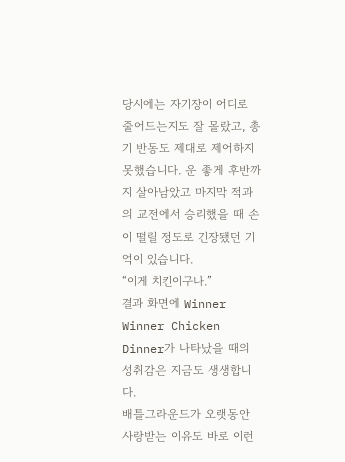당시에는 자기장이 어디로 줄어드는지도 잘 몰랐고, 총기 반동도 제대로 제어하지 못했습니다. 운 좋게 후반까지 살아남았고 마지막 적과의 교전에서 승리했을 때 손이 떨릴 정도로 긴장됐던 기억이 있습니다.
“이게 치킨이구나.”
결과 화면에 Winner Winner Chicken Dinner가 나타났을 때의 성취감은 지금도 생생합니다.
배틀그라운드가 오랫동안 사랑받는 이유도 바로 이런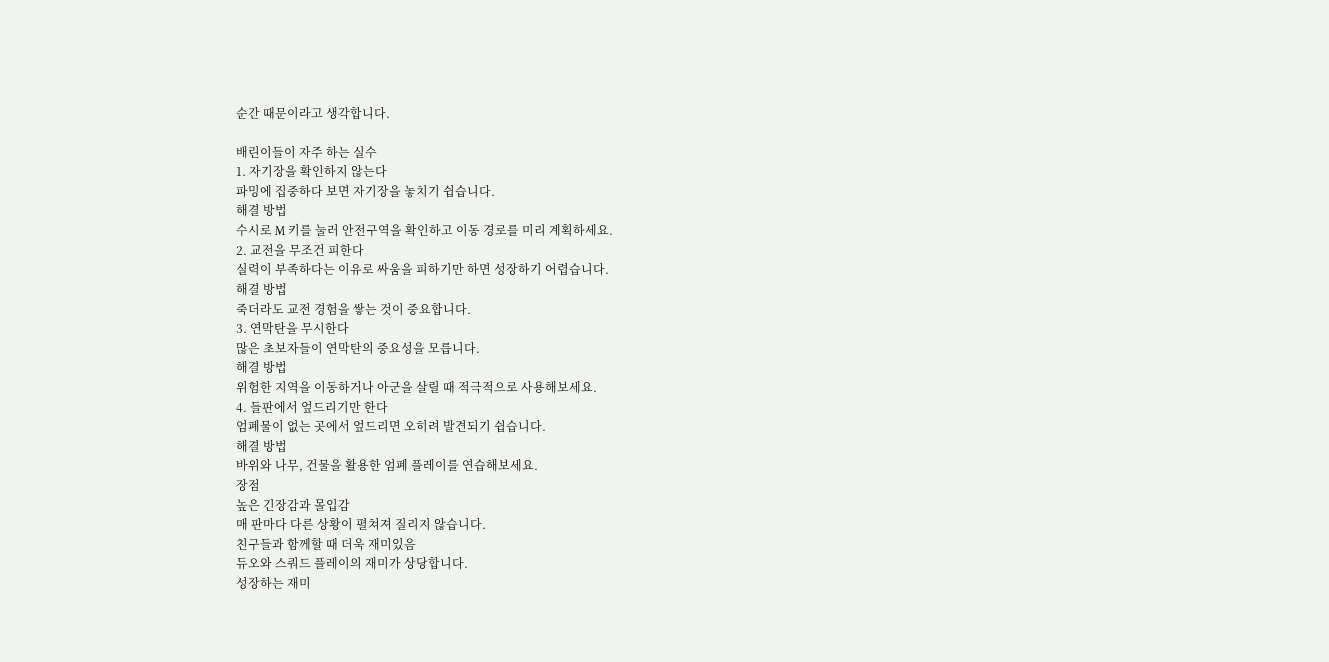순간 때문이라고 생각합니다.

배린이들이 자주 하는 실수
1. 자기장을 확인하지 않는다
파밍에 집중하다 보면 자기장을 놓치기 쉽습니다.
해결 방법
수시로 M 키를 눌러 안전구역을 확인하고 이동 경로를 미리 계획하세요.
2. 교전을 무조건 피한다
실력이 부족하다는 이유로 싸움을 피하기만 하면 성장하기 어렵습니다.
해결 방법
죽더라도 교전 경험을 쌓는 것이 중요합니다.
3. 연막탄을 무시한다
많은 초보자들이 연막탄의 중요성을 모릅니다.
해결 방법
위험한 지역을 이동하거나 아군을 살릴 때 적극적으로 사용해보세요.
4. 들판에서 엎드리기만 한다
엄폐물이 없는 곳에서 엎드리면 오히려 발견되기 쉽습니다.
해결 방법
바위와 나무, 건물을 활용한 엄폐 플레이를 연습해보세요.
장점
높은 긴장감과 몰입감
매 판마다 다른 상황이 펼쳐져 질리지 않습니다.
친구들과 함께할 때 더욱 재미있음
듀오와 스쿼드 플레이의 재미가 상당합니다.
성장하는 재미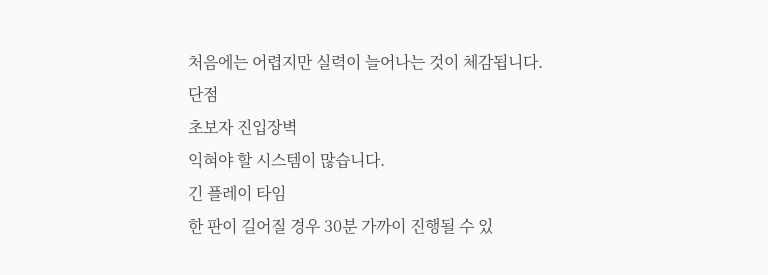처음에는 어렵지만 실력이 늘어나는 것이 체감됩니다.
단점
초보자 진입장벽
익혀야 할 시스템이 많습니다.
긴 플레이 타임
한 판이 길어질 경우 30분 가까이 진행될 수 있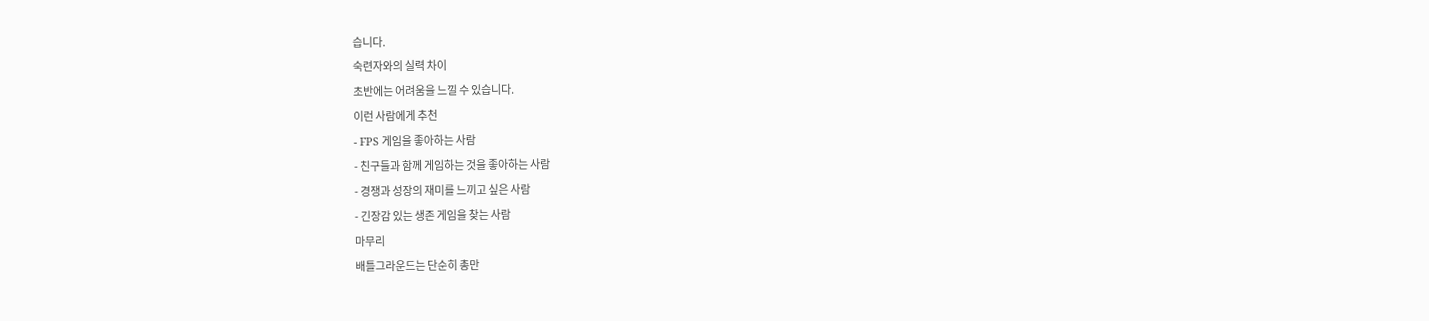습니다.
숙련자와의 실력 차이
초반에는 어려움을 느낄 수 있습니다.
이런 사람에게 추천
- FPS 게임을 좋아하는 사람
- 친구들과 함께 게임하는 것을 좋아하는 사람
- 경쟁과 성장의 재미를 느끼고 싶은 사람
- 긴장감 있는 생존 게임을 찾는 사람
마무리
배틀그라운드는 단순히 총만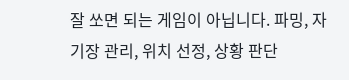잘 쏘면 되는 게임이 아닙니다. 파밍, 자기장 관리, 위치 선정, 상황 판단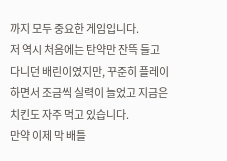까지 모두 중요한 게임입니다.
저 역시 처음에는 탄약만 잔뜩 들고 다니던 배린이였지만, 꾸준히 플레이하면서 조금씩 실력이 늘었고 지금은 치킨도 자주 먹고 있습니다.
만약 이제 막 배틀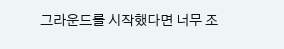그라운드를 시작했다면 너무 조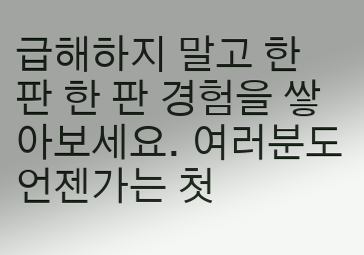급해하지 말고 한 판 한 판 경험을 쌓아보세요. 여러분도 언젠가는 첫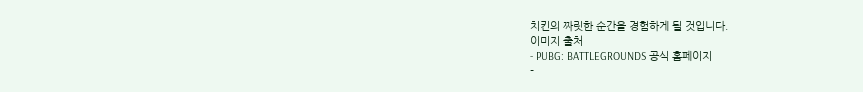치킨의 짜릿한 순간을 경험하게 될 것입니다.
이미지 출처
- PUBG: BATTLEGROUNDS 공식 홈페이지
-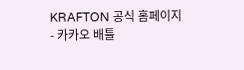KRAFTON 공식 홈페이지
- 카카오 배틀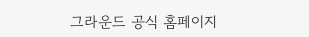그라운드 공식 홈페이지